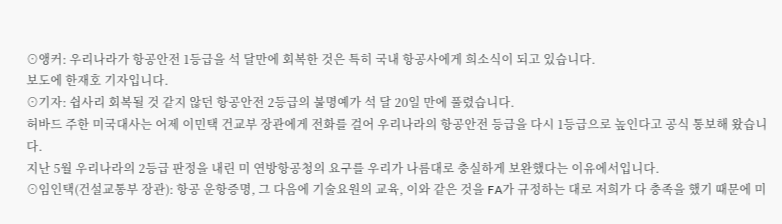⊙앵커: 우리나라가 항공안전 1등급을 석 달만에 회복한 것은 특히 국내 항공사에게 희소식이 되고 있습니다.
보도에 한재호 기자입니다.
⊙기자: 쉽사리 회복될 것 같지 않던 항공안전 2등급의 불명예가 석 달 20일 만에 풀렸습니다.
허바드 주한 미국대사는 어제 이민택 건교부 장관에게 전화를 걸어 우리나라의 항공안전 등급을 다시 1등급으로 높인다고 공식 통보해 왔습니다.
지난 5월 우리나라의 2등급 판정을 내린 미 연방항공청의 요구를 우리가 나름대로 충실하게 보완했다는 이유에서입니다.
⊙임인택(건설교통부 장관): 항공 운항증명, 그 다음에 기술요원의 교육, 이와 같은 것을 FA가 규정하는 대로 저희가 다 충족을 했기 때문에 미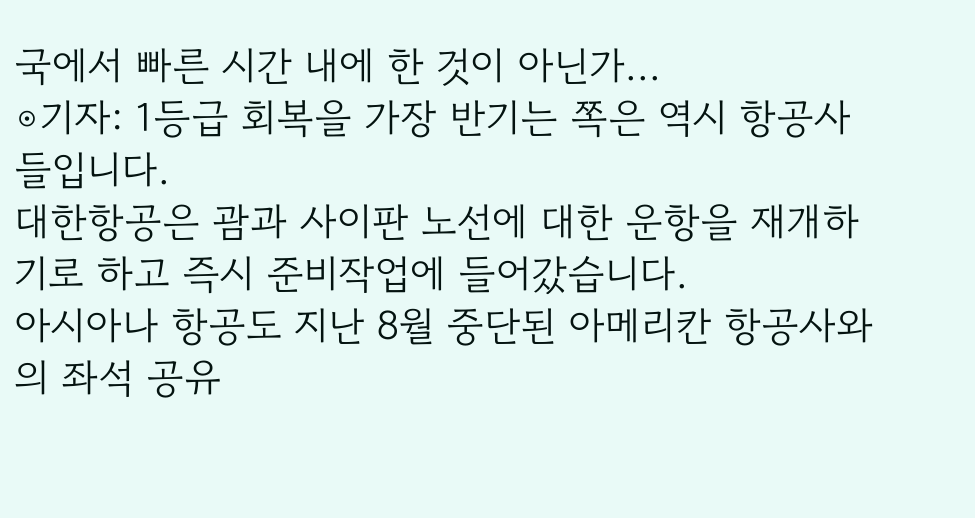국에서 빠른 시간 내에 한 것이 아닌가...
⊙기자: 1등급 회복을 가장 반기는 쪽은 역시 항공사들입니다.
대한항공은 괌과 사이판 노선에 대한 운항을 재개하기로 하고 즉시 준비작업에 들어갔습니다.
아시아나 항공도 지난 8월 중단된 아메리칸 항공사와의 좌석 공유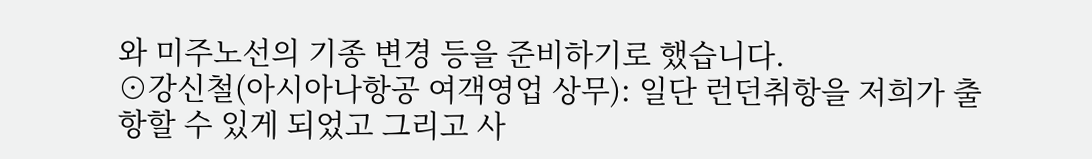와 미주노선의 기종 변경 등을 준비하기로 했습니다.
⊙강신철(아시아나항공 여객영업 상무): 일단 런던취항을 저희가 출항할 수 있게 되었고 그리고 사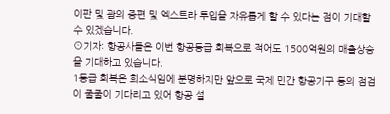이판 및 괌의 증편 및 엑스트라 투입을 자유롭게 할 수 있다는 점이 기대할 수 있겠습니다.
⊙기자: 항공사들은 이번 항공등급 회복으로 적어도 1500억원의 매출상승을 기대하고 있습니다.
1등급 회복은 희소식임에 분명하지만 앞으로 국제 민간 항공기구 등의 점검이 줄줄이 기다리고 있어 항공 설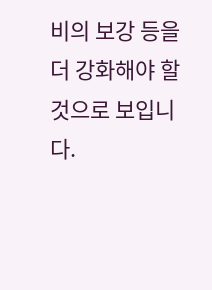비의 보강 등을 더 강화해야 할 것으로 보입니다.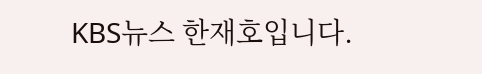KBS뉴스 한재호입니다.